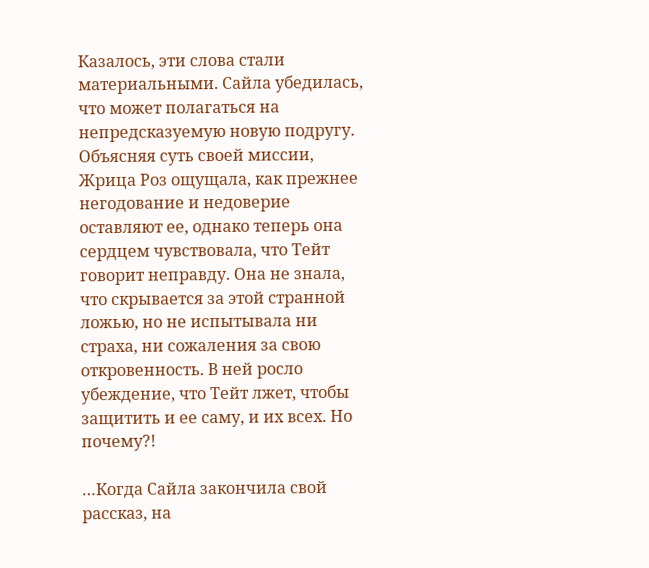Казалось, эти слова стали материальными. Сайла убедилась, что может полагаться на непредсказуемую новую подругу. Объясняя суть своей миссии, Жрица Роз ощущала, как прежнее негодование и недоверие оставляют ее, однако теперь она сердцем чувствовала, что Тейт говорит неправду. Она не знала, что скрывается за этой странной ложью, но не испытывала ни страха, ни сожаления за свою откровенность. В ней росло убеждение, что Тейт лжет, чтобы защитить и ее саму, и их всех. Но почему?!

…Когда Сайла закончила свой рассказ, на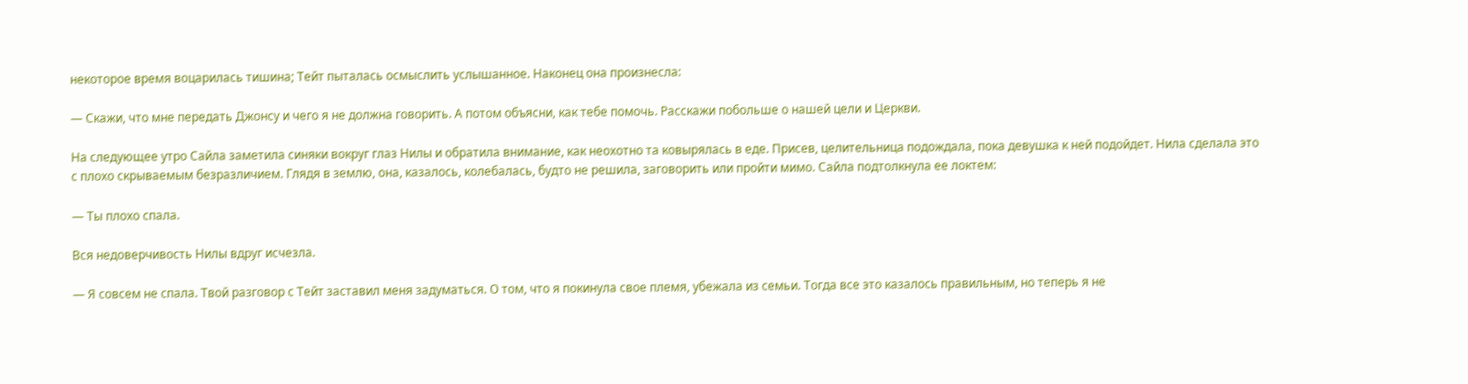некоторое время воцарилась тишина; Тейт пыталась осмыслить услышанное. Наконец она произнесла:

— Скажи, что мне передать Джонсу и чего я не должна говорить. А потом объясни, как тебе помочь. Расскажи побольше о нашей цели и Церкви.

На следующее утро Сайла заметила синяки вокруг глаз Нилы и обратила внимание, как неохотно та ковырялась в еде. Присев, целительница подождала, пока девушка к ней подойдет. Нила сделала это с плохо скрываемым безразличием. Глядя в землю, она, казалось, колебалась, будто не решила, заговорить или пройти мимо. Сайла подтолкнула ее локтем:

— Ты плохо спала.

Вся недоверчивость Нилы вдруг исчезла.

— Я совсем не спала. Твой разговор с Тейт заставил меня задуматься. О том, что я покинула свое племя, убежала из семьи. Тогда все это казалось правильным, но теперь я не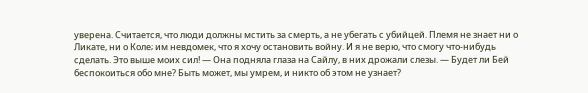уверена. Считается, что люди должны мстить за смерть, а не убегать с убийцей. Племя не знает ни о Ликате, ни о Коле; им невдомек, что я хочу остановить войну. И я не верю, что смогу что-нибудь сделать. Это выше моих сил! — Она подняла глаза на Сайлу, в них дрожали слезы. — Будет ли Бей беспокоиться обо мне? Быть может, мы умрем, и никто об этом не узнает?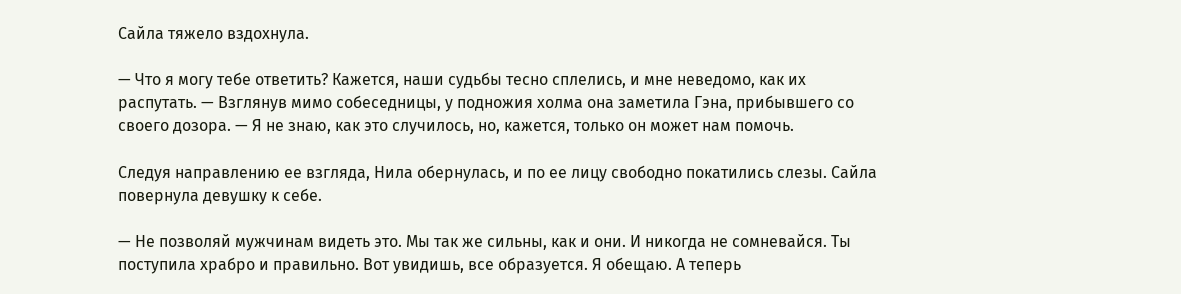Сайла тяжело вздохнула.

— Что я могу тебе ответить? Кажется, наши судьбы тесно сплелись, и мне неведомо, как их распутать. — Взглянув мимо собеседницы, у подножия холма она заметила Гэна, прибывшего со своего дозора. — Я не знаю, как это случилось, но, кажется, только он может нам помочь.

Следуя направлению ее взгляда, Нила обернулась, и по ее лицу свободно покатились слезы. Сайла повернула девушку к себе.

— Не позволяй мужчинам видеть это. Мы так же сильны, как и они. И никогда не сомневайся. Ты поступила храбро и правильно. Вот увидишь, все образуется. Я обещаю. А теперь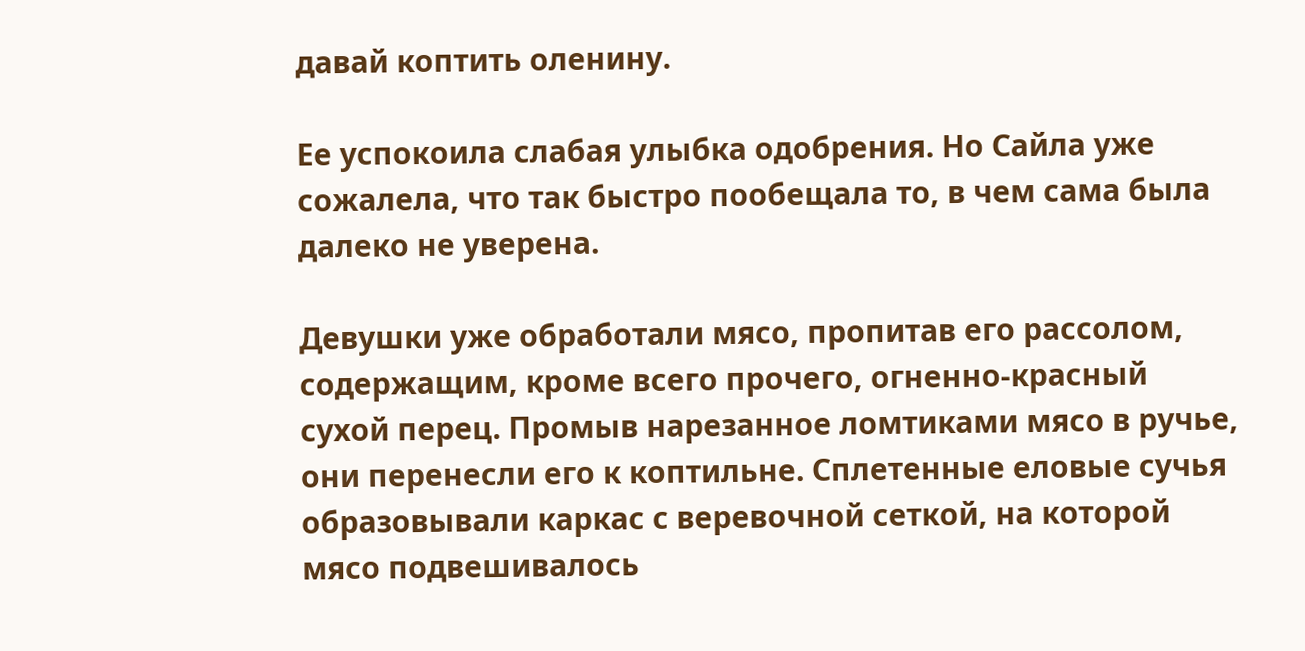давай коптить оленину.

Ее успокоила слабая улыбка одобрения. Но Сайла уже сожалела, что так быстро пообещала то, в чем сама была далеко не уверена.

Девушки уже обработали мясо, пропитав его рассолом, содержащим, кроме всего прочего, огненно-красный сухой перец. Промыв нарезанное ломтиками мясо в ручье, они перенесли его к коптильне. Сплетенные еловые сучья образовывали каркас с веревочной сеткой, на которой мясо подвешивалось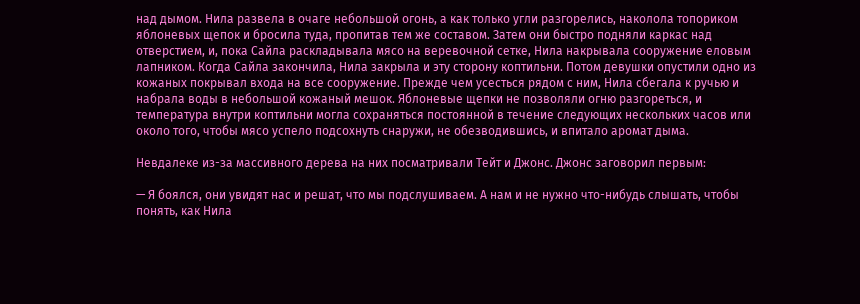над дымом. Нила развела в очаге небольшой огонь, а как только угли разгорелись, наколола топориком яблоневых щепок и бросила туда, пропитав тем же составом. Затем они быстро подняли каркас над отверстием, и, пока Сайла раскладывала мясо на веревочной сетке, Нила накрывала сооружение еловым лапником. Когда Сайла закончила, Нила закрыла и эту сторону коптильни. Потом девушки опустили одно из кожаных покрывал входа на все сооружение. Прежде чем усесться рядом с ним, Нила сбегала к ручью и набрала воды в небольшой кожаный мешок. Яблоневые щепки не позволяли огню разгореться, и температура внутри коптильни могла сохраняться постоянной в течение следующих нескольких часов или около того, чтобы мясо успело подсохнуть снаружи, не обезводившись, и впитало аромат дыма.

Невдалеке из-за массивного дерева на них посматривали Тейт и Джонс. Джонс заговорил первым:

— Я боялся, они увидят нас и решат, что мы подслушиваем. А нам и не нужно что-нибудь слышать, чтобы понять, как Нила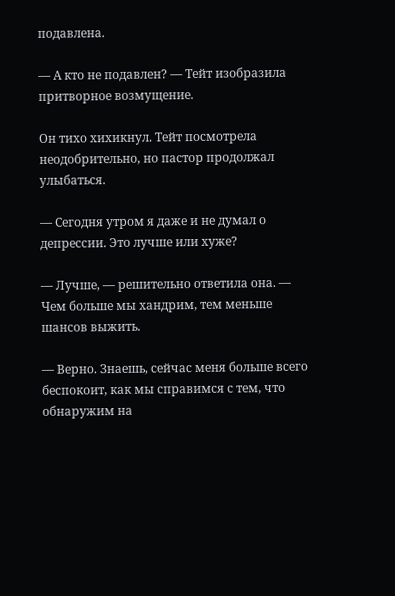подавлена.

— А кто не подавлен? — Тейт изобразила притворное возмущение.

Он тихо хихикнул. Тейт посмотрела неодобрительно, но пастор продолжал улыбаться.

— Сегодня утром я даже и не думал о депрессии. Это лучше или хуже?

— Лучше, — решительно ответила она. — Чем больше мы хандрим, тем меньше шансов выжить.

— Верно. Знаешь, сейчас меня больше всего беспокоит, как мы справимся с тем, что обнаружим на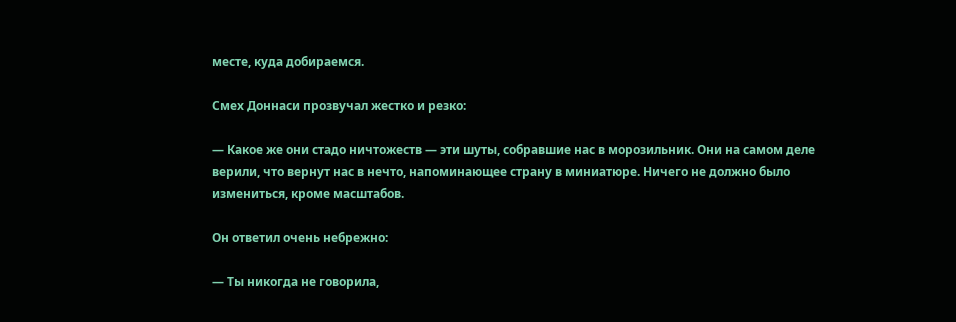месте, куда добираемся.

Смех Доннаси прозвучал жестко и резко:

— Какое же они стадо ничтожеств — эти шуты, собравшие нас в морозильник. Они на самом деле верили, что вернут нас в нечто, напоминающее страну в миниатюре. Ничего не должно было измениться, кроме масштабов.

Он ответил очень небрежно:

— Ты никогда не говорила,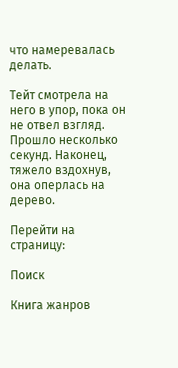что намеревалась делать.

Тейт смотрела на него в упор, пока он не отвел взгляд. Прошло несколько секунд. Наконец, тяжело вздохнув, она оперлась на дерево.

Перейти на страницу:

Поиск

Книга жанров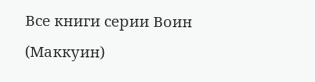Все книги серии Воин (Маккуин)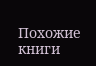Похожие книги